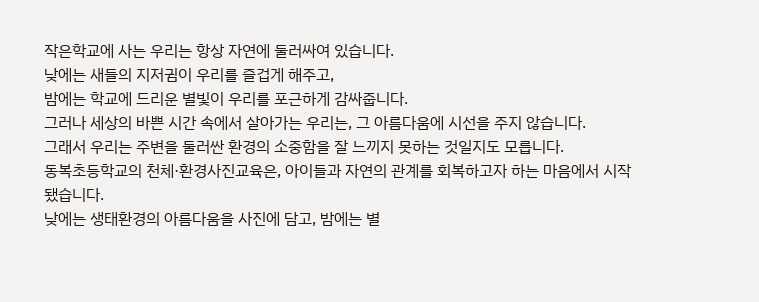작은학교에 사는 우리는 항상 자연에 둘러싸여 있습니다.
낮에는 새들의 지저귐이 우리를 즐겁게 해주고,
밤에는 학교에 드리운 별빛이 우리를 포근하게 감싸줍니다.
그러나 세상의 바쁜 시간 속에서 살아가는 우리는, 그 아름다움에 시선을 주지 않습니다.
그래서 우리는 주변을 둘러싼 환경의 소중함을 잘 느끼지 못하는 것일지도 모릅니다.
동복초등학교의 천체·환경사진교육은, 아이들과 자연의 관계를 회복하고자 하는 마음에서 시작됐습니다.
낮에는 생태환경의 아름다움을 사진에 담고, 밤에는 별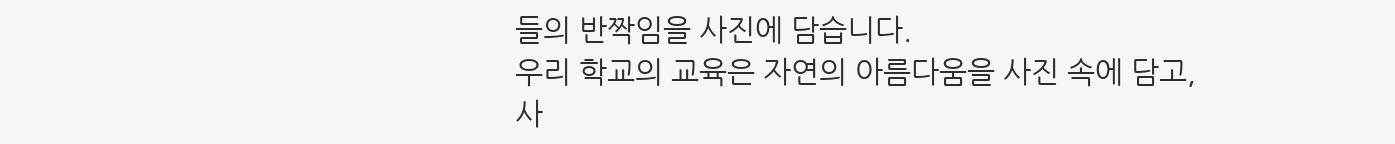들의 반짝임을 사진에 담습니다.
우리 학교의 교육은 자연의 아름다움을 사진 속에 담고, 사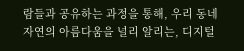람들과 공유하는 과정을 통해, 우리 동네 자연의 아름다움을 널리 알리는, 디지털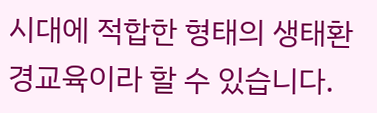시대에 적합한 형태의 생태환경교육이라 할 수 있습니다.